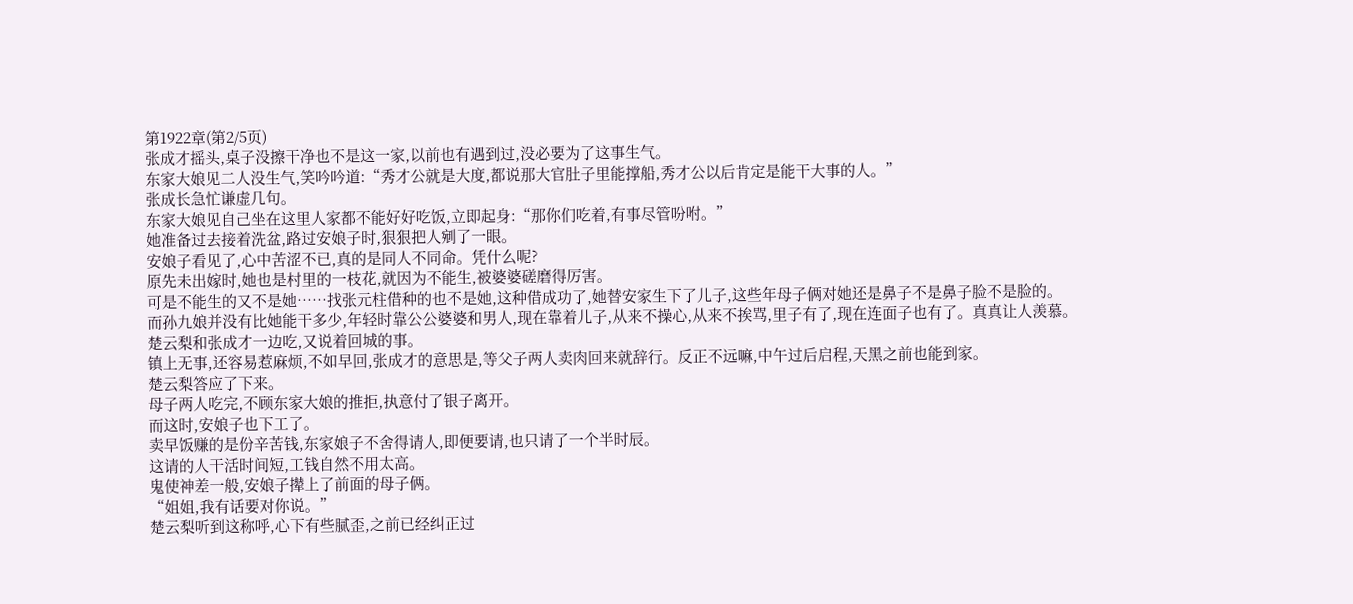第1922章(第2/5页)
张成才摇头,桌子没擦干净也不是这一家,以前也有遇到过,没必要为了这事生气。
东家大娘见二人没生气,笑吟吟道:“秀才公就是大度,都说那大官肚子里能撑船,秀才公以后肯定是能干大事的人。”
张成长急忙谦虚几句。
东家大娘见自己坐在这里人家都不能好好吃饭,立即起身:“那你们吃着,有事尽管吩咐。”
她准备过去接着洗盆,路过安娘子时,狠狠把人剜了一眼。
安娘子看见了,心中苦涩不已,真的是同人不同命。凭什么呢?
原先未出嫁时,她也是村里的一枝花,就因为不能生,被婆婆磋磨得厉害。
可是不能生的又不是她……找张元柱借种的也不是她,这种借成功了,她替安家生下了儿子,这些年母子俩对她还是鼻子不是鼻子脸不是脸的。
而孙九娘并没有比她能干多少,年轻时靠公公婆婆和男人,现在靠着儿子,从来不操心,从来不挨骂,里子有了,现在连面子也有了。真真让人羡慕。
楚云梨和张成才一边吃,又说着回城的事。
镇上无事,还容易惹麻烦,不如早回,张成才的意思是,等父子两人卖肉回来就辞行。反正不远嘛,中午过后启程,天黑之前也能到家。
楚云梨答应了下来。
母子两人吃完,不顾东家大娘的推拒,执意付了银子离开。
而这时,安娘子也下工了。
卖早饭赚的是份辛苦钱,东家娘子不舍得请人,即便要请,也只请了一个半时辰。
这请的人干活时间短,工钱自然不用太高。
鬼使神差一般,安娘子撵上了前面的母子俩。
“姐姐,我有话要对你说。”
楚云梨听到这称呼,心下有些腻歪,之前已经纠正过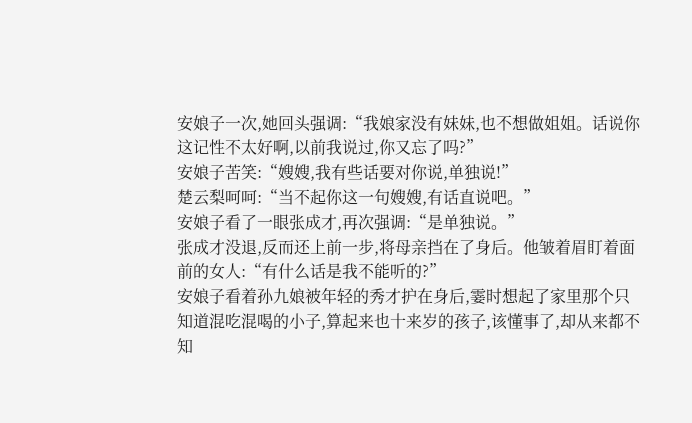安娘子一次,她回头强调:“我娘家没有妹妹,也不想做姐姐。话说你这记性不太好啊,以前我说过,你又忘了吗?”
安娘子苦笑:“嫂嫂,我有些话要对你说,单独说!”
楚云梨呵呵:“当不起你这一句嫂嫂,有话直说吧。”
安娘子看了一眼张成才,再次强调:“是单独说。”
张成才没退,反而还上前一步,将母亲挡在了身后。他皱着眉盯着面前的女人:“有什么话是我不能听的?”
安娘子看着孙九娘被年轻的秀才护在身后,霎时想起了家里那个只知道混吃混喝的小子,算起来也十来岁的孩子,该懂事了,却从来都不知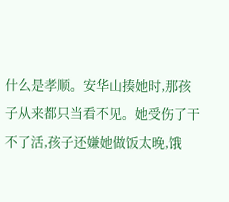什么是孝顺。安华山揍她时,那孩子从来都只当看不见。她受伤了干不了活,孩子还嫌她做饭太晚,饿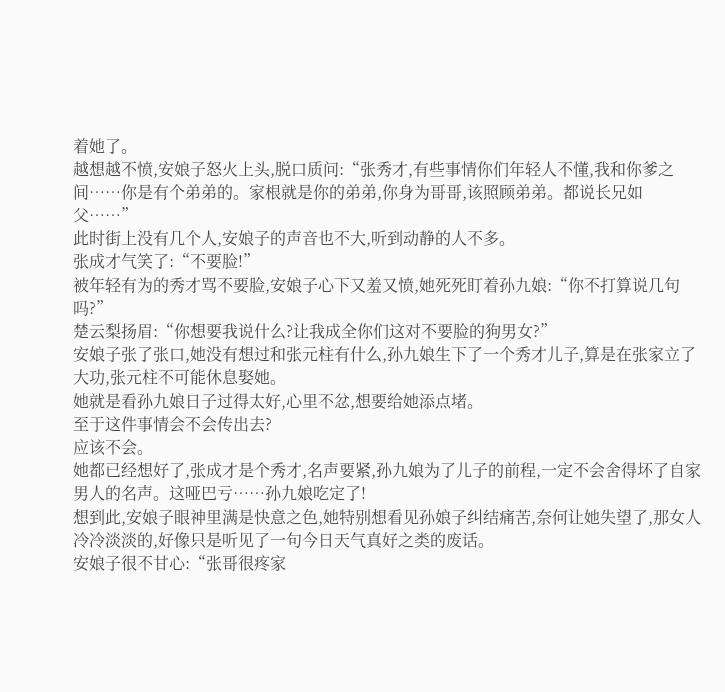着她了。
越想越不愤,安娘子怒火上头,脱口质问:“张秀才,有些事情你们年轻人不懂,我和你爹之间……你是有个弟弟的。家根就是你的弟弟,你身为哥哥,该照顾弟弟。都说长兄如父……”
此时街上没有几个人,安娘子的声音也不大,听到动静的人不多。
张成才气笑了:“不要脸!”
被年轻有为的秀才骂不要脸,安娘子心下又羞又愤,她死死盯着孙九娘:“你不打算说几句吗?”
楚云梨扬眉:“你想要我说什么?让我成全你们这对不要脸的狗男女?”
安娘子张了张口,她没有想过和张元柱有什么,孙九娘生下了一个秀才儿子,算是在张家立了大功,张元柱不可能休息娶她。
她就是看孙九娘日子过得太好,心里不忿,想要给她添点堵。
至于这件事情会不会传出去?
应该不会。
她都已经想好了,张成才是个秀才,名声要紧,孙九娘为了儿子的前程,一定不会舍得坏了自家男人的名声。这哑巴亏……孙九娘吃定了!
想到此,安娘子眼神里满是快意之色,她特别想看见孙娘子纠结痛苦,奈何让她失望了,那女人冷冷淡淡的,好像只是听见了一句今日天气真好之类的废话。
安娘子很不甘心:“张哥很疼家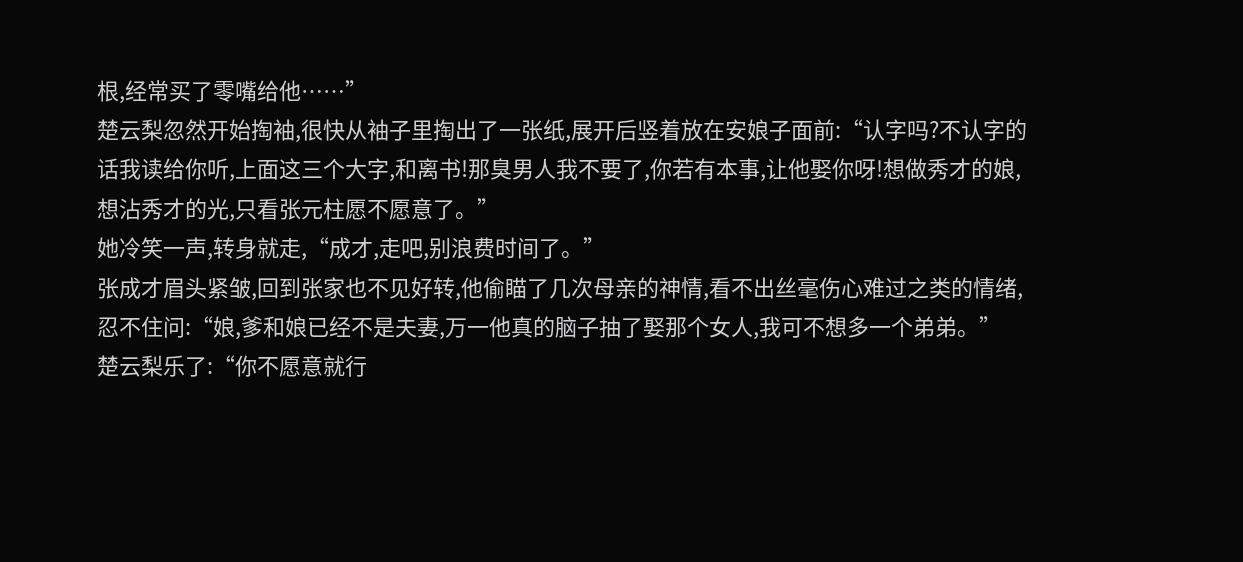根,经常买了零嘴给他……”
楚云梨忽然开始掏袖,很快从袖子里掏出了一张纸,展开后竖着放在安娘子面前:“认字吗?不认字的话我读给你听,上面这三个大字,和离书!那臭男人我不要了,你若有本事,让他娶你呀!想做秀才的娘,想沾秀才的光,只看张元柱愿不愿意了。”
她冷笑一声,转身就走,“成才,走吧,别浪费时间了。”
张成才眉头紧皱,回到张家也不见好转,他偷瞄了几次母亲的神情,看不出丝毫伤心难过之类的情绪,忍不住问:“娘,爹和娘已经不是夫妻,万一他真的脑子抽了娶那个女人,我可不想多一个弟弟。”
楚云梨乐了:“你不愿意就行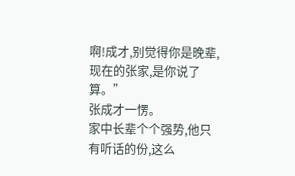啊!成才,别觉得你是晚辈,现在的张家,是你说了算。”
张成才一愣。
家中长辈个个强势,他只有听话的份,这么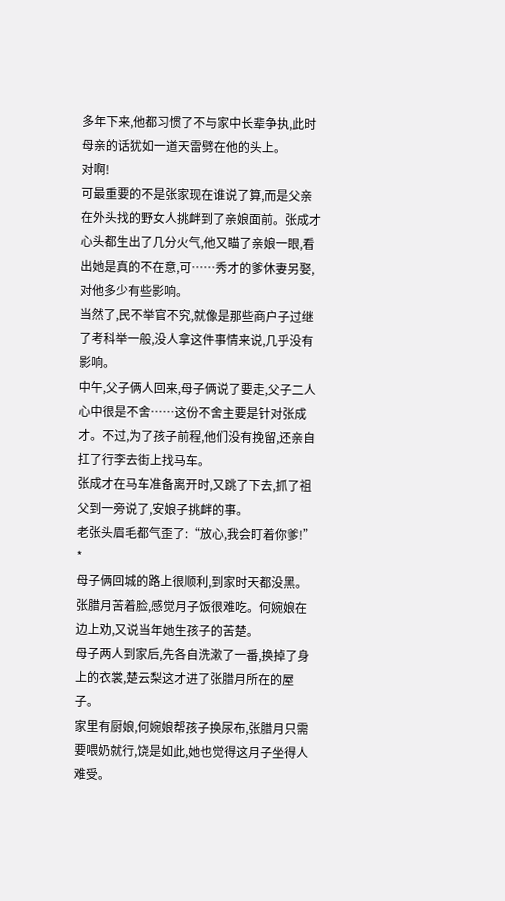多年下来,他都习惯了不与家中长辈争执,此时母亲的话犹如一道天雷劈在他的头上。
对啊!
可最重要的不是张家现在谁说了算,而是父亲在外头找的野女人挑衅到了亲娘面前。张成才心头都生出了几分火气,他又瞄了亲娘一眼,看出她是真的不在意,可……秀才的爹休妻另娶,对他多少有些影响。
当然了,民不举官不究,就像是那些商户子过继了考科举一般,没人拿这件事情来说,几乎没有影响。
中午,父子俩人回来,母子俩说了要走,父子二人心中很是不舍……这份不舍主要是针对张成才。不过,为了孩子前程,他们没有挽留,还亲自扛了行李去街上找马车。
张成才在马车准备离开时,又跳了下去,抓了祖父到一旁说了,安娘子挑衅的事。
老张头眉毛都气歪了:“放心,我会盯着你爹!”
*
母子俩回城的路上很顺利,到家时天都没黑。
张腊月苦着脸,感觉月子饭很难吃。何婉娘在边上劝,又说当年她生孩子的苦楚。
母子两人到家后,先各自洗漱了一番,换掉了身上的衣裳,楚云梨这才进了张腊月所在的屋子。
家里有厨娘,何婉娘帮孩子换尿布,张腊月只需要喂奶就行,饶是如此,她也觉得这月子坐得人难受。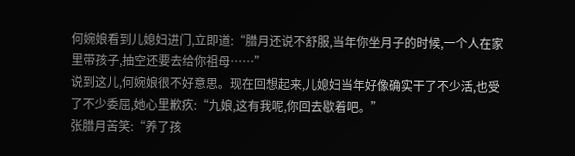何婉娘看到儿媳妇进门,立即道:“腊月还说不舒服,当年你坐月子的时候,一个人在家里带孩子,抽空还要去给你祖母……”
说到这儿,何婉娘很不好意思。现在回想起来,儿媳妇当年好像确实干了不少活,也受了不少委屈,她心里歉疚:“九娘,这有我呢,你回去歇着吧。”
张腊月苦笑:“养了孩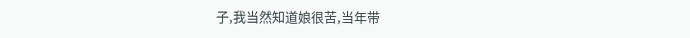子,我当然知道娘很苦,当年带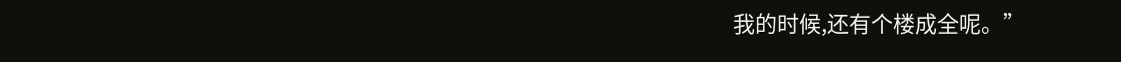我的时候,还有个楼成全呢。”